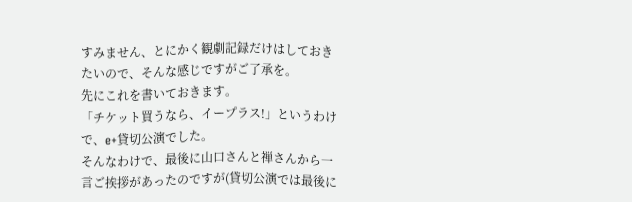すみません、とにかく観劇記録だけはしておきたいので、そんな感じですがご了承を。
先にこれを書いておきます。
「チケット買うなら、イープラス!」というわけで、e+貸切公演でした。
そんなわけで、最後に山口さんと禅さんから一言ご挨拶があったのですが(貸切公演では最後に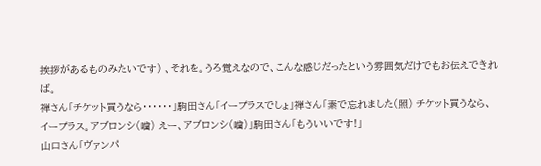挨拶があるものみたいです) 、それを。うろ覚えなので、こんな感じだったという雰囲気だけでもお伝えできれば。
禅さん「チケット買うなら・・・・・・」駒田さん「イープラスでしょ」禅さん「素で忘れました(照) チケット買うなら、イープラス。アブロンシ(噛) えー、アブロンシ(噛)」駒田さん「もういいです!」
山口さん「ヴァンパ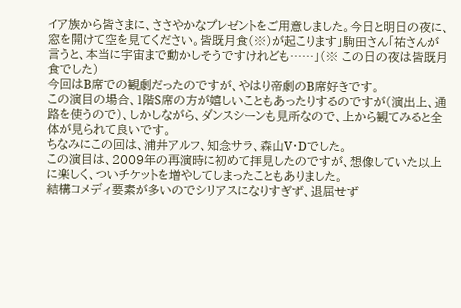イア族から皆さまに、ささやかなプレゼントをご用意しました。今日と明日の夜に、窓を開けて空を見てください。皆既月食(※)が起こります」駒田さん「祐さんが言うと、本当に宇宙まで動かしそうですけれども……」(※ この日の夜は皆既月食でした)
今回はB席での観劇だったのですが、やはり帝劇のB席好きです。
この演目の場合、1階S席の方が嬉しいこともあったりするのですが(演出上、通路を使うので)、しかしながら、ダンスシーンも見所なので、上から観てみると全体が見られて良いです。
ちなみにこの回は、浦井アルフ、知念サラ、森山V・Dでした。
この演目は、2009年の再演時に初めて拝見したのですが、想像していた以上に楽しく、ついチケットを増やしてしまったこともありました。
結構コメディ要素が多いのでシリアスになりすぎず、退屈せず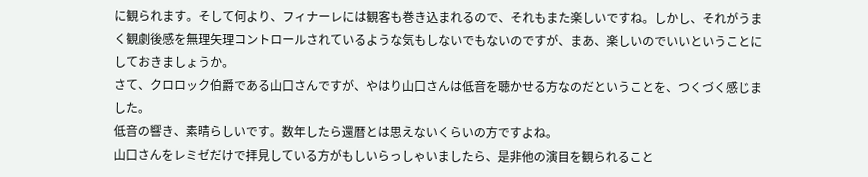に観られます。そして何より、フィナーレには観客も巻き込まれるので、それもまた楽しいですね。しかし、それがうまく観劇後感を無理矢理コントロールされているような気もしないでもないのですが、まあ、楽しいのでいいということにしておきましょうか。
さて、クロロック伯爵である山口さんですが、やはり山口さんは低音を聴かせる方なのだということを、つくづく感じました。
低音の響き、素晴らしいです。数年したら還暦とは思えないくらいの方ですよね。
山口さんをレミゼだけで拝見している方がもしいらっしゃいましたら、是非他の演目を観られること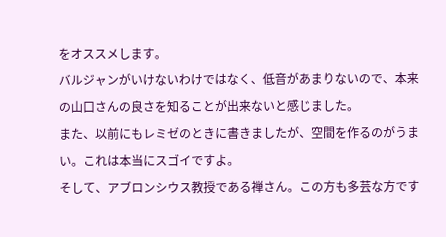をオススメします。
バルジャンがいけないわけではなく、低音があまりないので、本来の山口さんの良さを知ることが出来ないと感じました。
また、以前にもレミゼのときに書きましたが、空間を作るのがうまい。これは本当にスゴイですよ。
そして、アブロンシウス教授である禅さん。この方も多芸な方です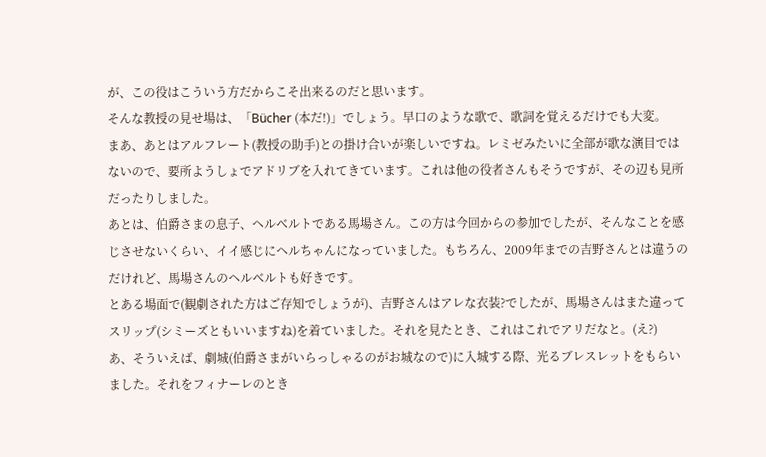が、この役はこういう方だからこそ出来るのだと思います。
そんな教授の見せ場は、「Bücher (本だ!)」でしょう。早口のような歌で、歌詞を覚えるだけでも大変。
まあ、あとはアルフレート(教授の助手)との掛け合いが楽しいですね。レミゼみたいに全部が歌な演目ではないので、要所ようしょでアドリブを入れてきています。これは他の役者さんもそうですが、その辺も見所だったりしました。
あとは、伯爵さまの息子、ヘルベルトである馬場さん。この方は今回からの参加でしたが、そんなことを感じさせないくらい、イイ感じにヘルちゃんになっていました。もちろん、2009年までの吉野さんとは違うのだけれど、馬場さんのヘルベルトも好きです。
とある場面で(観劇された方はご存知でしょうが)、吉野さんはアレな衣装?でしたが、馬場さんはまた違ってスリップ(シミーズともいいますね)を着ていました。それを見たとき、これはこれでアリだなと。(え?)
あ、そういえば、劇城(伯爵さまがいらっしゃるのがお城なので)に入城する際、光るブレスレットをもらいました。それをフィナーレのとき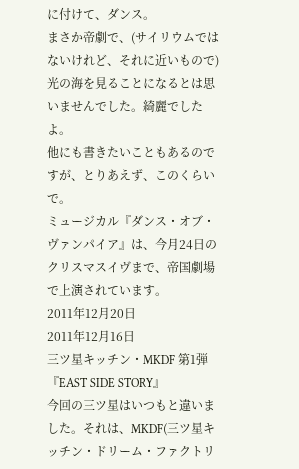に付けて、ダンス。
まさか帝劇で、(サイリウムではないけれど、それに近いもので)光の海を見ることになるとは思いませんでした。綺麗でしたよ。
他にも書きたいこともあるのですが、とりあえず、このくらいで。
ミュージカル『ダンス・オブ・ヴァンパイア』は、今月24日のクリスマスイヴまで、帝国劇場で上演されています。
2011年12月20日
2011年12月16日
三ツ星キッチン・MKDF 第1弾 『EAST SIDE STORY』
今回の三ツ星はいつもと違いました。それは、MKDF(三ツ星キッチン・ドリーム・ファクトリ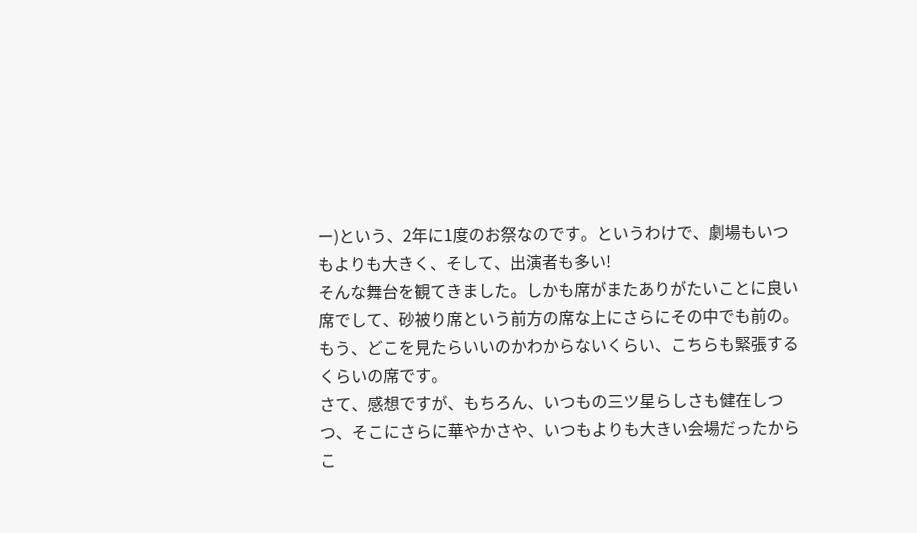ー)という、2年に1度のお祭なのです。というわけで、劇場もいつもよりも大きく、そして、出演者も多い!
そんな舞台を観てきました。しかも席がまたありがたいことに良い席でして、砂被り席という前方の席な上にさらにその中でも前の。もう、どこを見たらいいのかわからないくらい、こちらも緊張するくらいの席です。
さて、感想ですが、もちろん、いつもの三ツ星らしさも健在しつつ、そこにさらに華やかさや、いつもよりも大きい会場だったからこ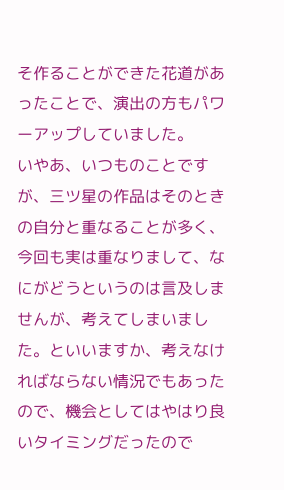そ作ることができた花道があったことで、演出の方もパワーアップしていました。
いやあ、いつものことですが、三ツ星の作品はそのときの自分と重なることが多く、今回も実は重なりまして、なにがどうというのは言及しませんが、考えてしまいました。といいますか、考えなければならない情況でもあったので、機会としてはやはり良いタイミングだったので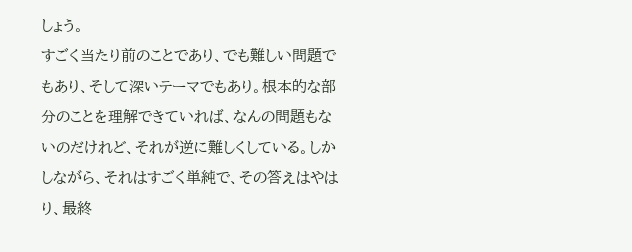しょう。
すごく当たり前のことであり、でも難しい問題でもあり、そして深いテーマでもあり。根本的な部分のことを理解できていれば、なんの問題もないのだけれど、それが逆に難しくしている。しかしながら、それはすごく単純で、その答えはやはり、最終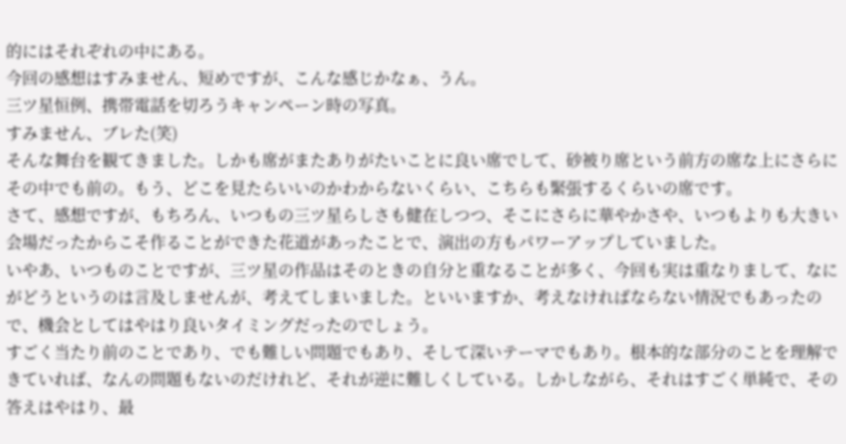的にはそれぞれの中にある。
今回の感想はすみません、短めですが、こんな感じかなぁ、うん。
三ツ星恒例、携帯電話を切ろうキャンペーン時の写真。
すみません、ブレた(笑)
そんな舞台を観てきました。しかも席がまたありがたいことに良い席でして、砂被り席という前方の席な上にさらにその中でも前の。もう、どこを見たらいいのかわからないくらい、こちらも緊張するくらいの席です。
さて、感想ですが、もちろん、いつもの三ツ星らしさも健在しつつ、そこにさらに華やかさや、いつもよりも大きい会場だったからこそ作ることができた花道があったことで、演出の方もパワーアップしていました。
いやあ、いつものことですが、三ツ星の作品はそのときの自分と重なることが多く、今回も実は重なりまして、なにがどうというのは言及しませんが、考えてしまいました。といいますか、考えなければならない情況でもあったので、機会としてはやはり良いタイミングだったのでしょう。
すごく当たり前のことであり、でも難しい問題でもあり、そして深いテーマでもあり。根本的な部分のことを理解できていれば、なんの問題もないのだけれど、それが逆に難しくしている。しかしながら、それはすごく単純で、その答えはやはり、最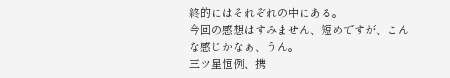終的にはそれぞれの中にある。
今回の感想はすみません、短めですが、こんな感じかなぁ、うん。
三ツ星恒例、携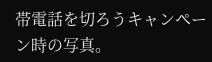帯電話を切ろうキャンペーン時の写真。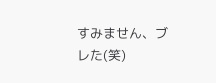すみません、ブレた(笑)